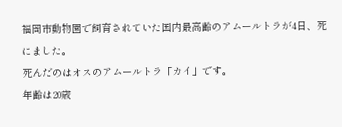福岡市動物園で飼育されていた国内最高齢のアムールトラが4日、死にました。
死んだのはオスのアムールトラ「カイ」です。
年齢は20歳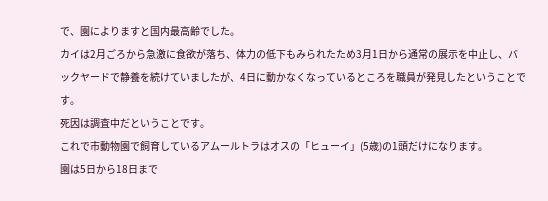で、園によりますと国内最高齢でした。
カイは2月ごろから急激に食欲が落ち、体力の低下もみられたため3月1日から通常の展示を中止し、バックヤードで静養を続けていましたが、4日に動かなくなっているところを職員が発見したということです。
死因は調査中だということです。
これで市動物園で飼育しているアムールトラはオスの「ヒューイ」(5歳)の1頭だけになります。
園は5日から18日まで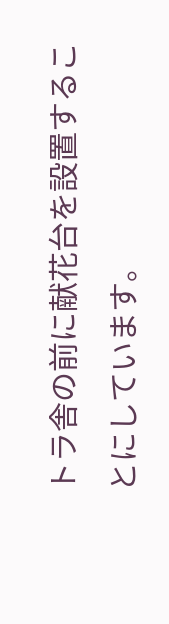トラ舎の前に献花台を設置することにしています。